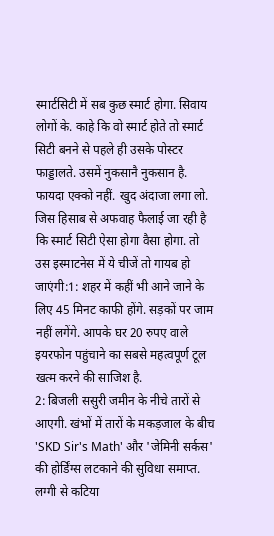स्मार्टसिटी में सब कुछ स्मार्ट होगा. सिवाय लोगों के. काहे कि वो स्मार्ट होते तो स्मार्ट सिटी बनने से पहले ही उसके पोस्टर फाड्डालते. उसमें नुकसानै नुकसान है. फायदा एक्को नहीं. खुद अंदाजा लगा लो. जिस हिसाब से अफवाह फैलाई जा रही है कि स्मार्ट सिटी ऐसा होगा वैसा होगा. तो उस इस्माटनेस में ये चीजें तो गायब हो जाएंगी:1: शहर में कहीं भी आने जाने के लिए 45 मिनट काफी होंगे. सड़कों पर जाम नहीं लगेंगे. आपके घर 20 रुपए वाले इयरफोन पहुंचाने का सबसे महत्वपूर्ण टूल खत्म करने की साजिश है.
2: बिजली ससुरी जमीन के नीचे तारों से आएगी. खंभों में तारों के मकड़जाल के बीच 'SKD Sir's Math' और 'जेमिनी सर्कस' की होर्डिंग्स लटकाने की सुविधा समाप्त. लग्गी से कटिया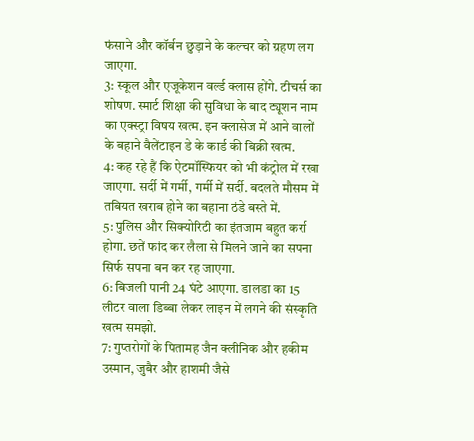फंसाने और कॉर्बन छुड़ाने के कल्चर को ग्रहण लग जाएगा.
3: स्कूल और एजूकेशन वर्ल्ड क्लास होंगे. टीचर्स का शोषण. स्मार्ट शिक्षा की सुविधा के बाद ट्यूशन नाम का एक्स्ट्रा विषय खत्म. इन क्लासेज में आने वालों के बहाने वैलेंटाइन डे के कार्ड की बिक्री खत्म.
4: कह रहे हैं कि ऐटमॉस्फियर को भी कंट्रोल में रखा जाएगा. सर्दी में गर्मी, गर्मी में सर्दी. बदलते मौसम में तबियत खराब होने का बहाना ठंडे बस्ते में.
5: पुलिस और सिक्योरिटी का इंतजाम बहुत कर्रा होगा. छतें फांद कर लैला से मिलने जाने का सपना सिर्फ सपना बन कर रह जाएगा.
6: बिजली पानी 24 घंटे आएगा. डालडा का 15 लीटर वाला डिब्बा लेकर लाइन में लगने की संस्कृति खत्म समझो.
7: गुप्तरोगों के पितामह जैन क्लीनिक और हकीम उस्मान, जुबैर और हाशमी जैसे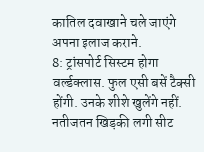कातिल दवाखाने चले जाएंगे अपना इलाज कराने.
8: ट्रांसपोर्ट सिस्टम होगा वर्ल्डक्लास. फुल एसी बसें टैक्सी होंगी. उनके शीशे खुलेंगे नहीं. नतीजतन खिड़की लगी सीट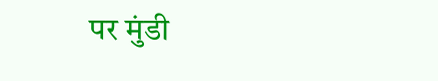पर मुंडी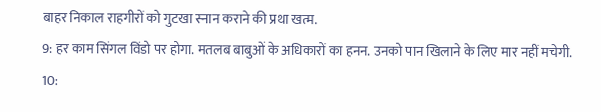बाहर निकाल राहगीरों को गुटखा स्नान कराने की प्रथा खत्म.
9: हर काम सिंगल विंडो पर होगा. मतलब बाबुओं के अधिकारों का हनन. उनको पान खिलाने के लिए मार नहीं मचेगी.
10: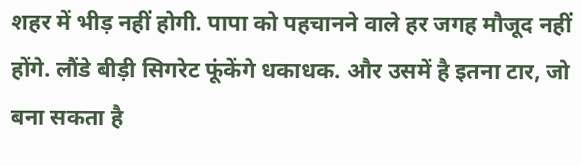शहर में भीड़ नहीं होगी. पापा को पहचानने वाले हर जगह मौजूद नहीं होंगे. लौंडे बीड़ी सिगरेट फूंकेंगे धकाधक. और उसमें है इतना टार, जो बना सकता है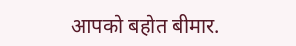आपको बहोत बीमार.